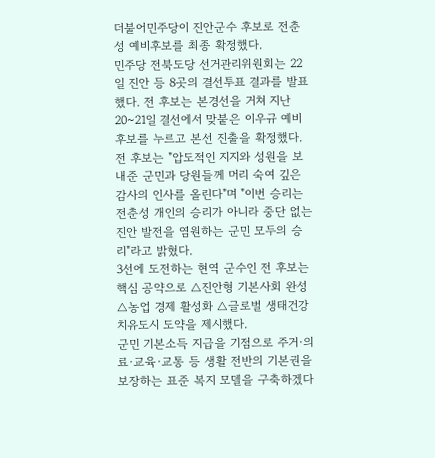더불어민주당이 진안군수 후보로 전춘성 예비후보를 최종 확정했다.
민주당 전북도당 선거관리위원회는 22일 진안 등 8곳의 결선투표 결과를 발표했다. 전 후보는 본경선을 거쳐 지난 20~21일 결선에서 맞붙은 이우규 예비후보를 누르고 본선 진출을 확정했다.
전 후보는 "압도적인 지지와 성원을 보내준 군민과 당원들께 머리 숙여 깊은 감사의 인사를 올린다"며 "이번 승리는 전춘성 개인의 승리가 아니라 중단 없는 진안 발전을 염원하는 군민 모두의 승리"라고 밝혔다.
3선에 도전하는 현역 군수인 전 후보는 핵심 공약으로 △진안형 기본사회 완성 △농업 경제 활성화 △글로벌 생태건강치유도시 도약을 제시했다.
군민 기본소득 지급을 기점으로 주거·의료·교육·교통 등 생활 전반의 기본권을 보장하는 표준 복지 모델을 구축하겠다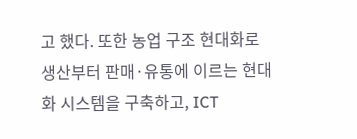고 했다. 또한 농업 구조 현대화로 생산부터 판매·유통에 이르는 현대화 시스템을 구축하고, ICT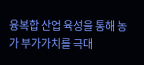융복합 산업 육성을 통해 농가 부가가치를 극대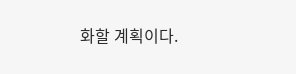화할 계획이다.